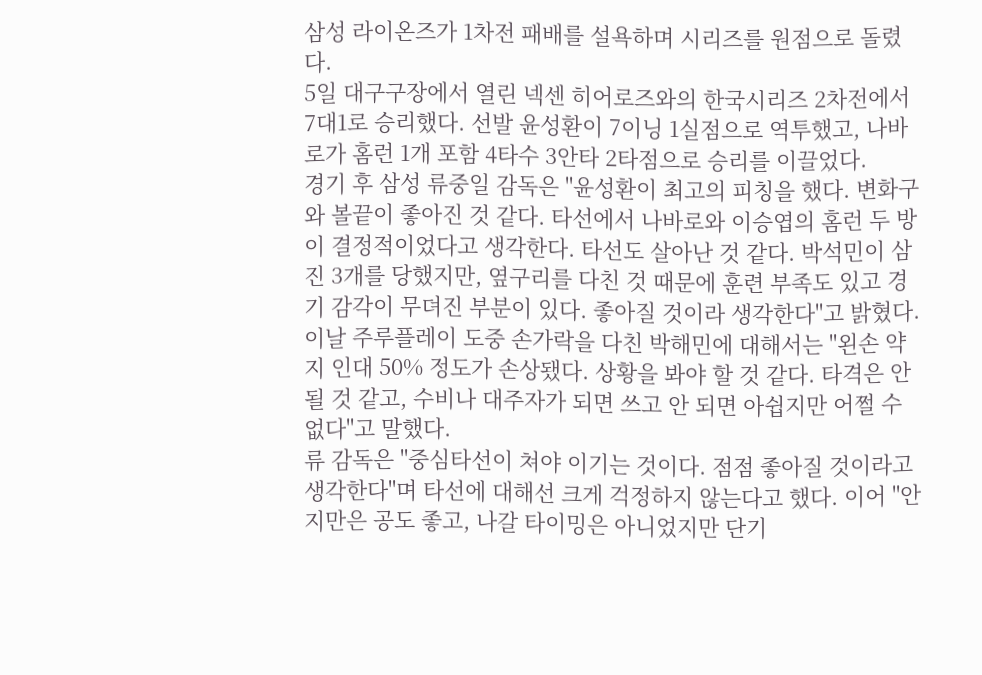삼성 라이온즈가 1차전 패배를 설욕하며 시리즈를 원점으로 돌렸다.
5일 대구구장에서 열린 넥센 히어로즈와의 한국시리즈 2차전에서 7대1로 승리했다. 선발 윤성환이 7이닝 1실점으로 역투했고, 나바로가 홈런 1개 포함 4타수 3안타 2타점으로 승리를 이끌었다.
경기 후 삼성 류중일 감독은 "윤성환이 최고의 피칭을 했다. 변화구와 볼끝이 좋아진 것 같다. 타선에서 나바로와 이승엽의 홈런 두 방이 결정적이었다고 생각한다. 타선도 살아난 것 같다. 박석민이 삼진 3개를 당했지만, 옆구리를 다친 것 때문에 훈련 부족도 있고 경기 감각이 무뎌진 부분이 있다. 좋아질 것이라 생각한다"고 밝혔다.
이날 주루플레이 도중 손가락을 다친 박해민에 대해서는 "왼손 약지 인대 50% 정도가 손상됐다. 상황을 봐야 할 것 같다. 타격은 안 될 것 같고, 수비나 대주자가 되면 쓰고 안 되면 아쉽지만 어쩔 수 없다"고 말했다.
류 감독은 "중심타선이 쳐야 이기는 것이다. 점점 좋아질 것이라고 생각한다"며 타선에 대해선 크게 걱정하지 않는다고 했다. 이어 "안지만은 공도 좋고, 나갈 타이밍은 아니었지만 단기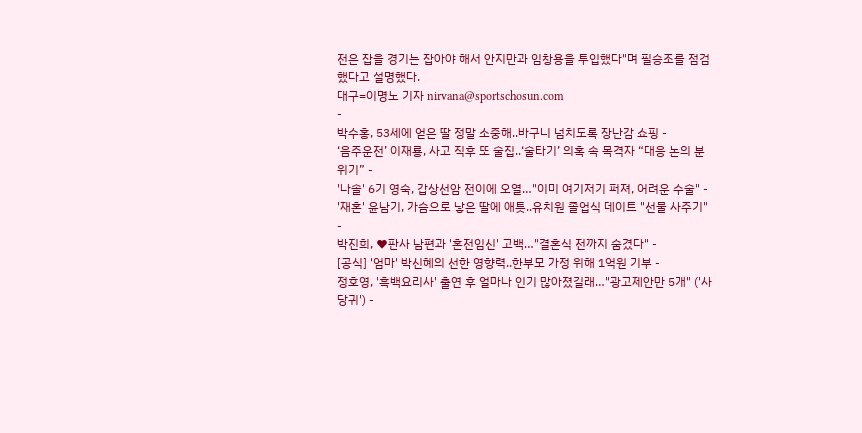전은 잡을 경기는 잡아야 해서 안지만과 임창용을 투입했다"며 필승조를 점검했다고 설명했다.
대구=이명노 기자 nirvana@sportschosun.com
-
박수홍, 53세에 얻은 딸 정말 소중해..바구니 넘치도록 장난감 쇼핑 -
‘음주운전’ 이재룡, 사고 직후 또 술집..‘술타기’ 의혹 속 목격자 “대응 논의 분위기” -
'나솔' 6기 영숙, 갑상선암 전이에 오열…"이미 여기저기 퍼져, 어려운 수술" -
'재혼' 윤남기, 가슴으로 낳은 딸에 애틋..유치원 졸업식 데이트 "선물 사주기" -
박진희, ♥판사 남편과 '혼전임신' 고백…"결혼식 전까지 숨겼다" -
[공식] '엄마' 박신혜의 선한 영향력..한부모 가정 위해 1억원 기부 -
정호영, '흑백요리사' 출연 후 얼마나 인기 많아졌길래…"광고제안만 5개" ('사당귀') -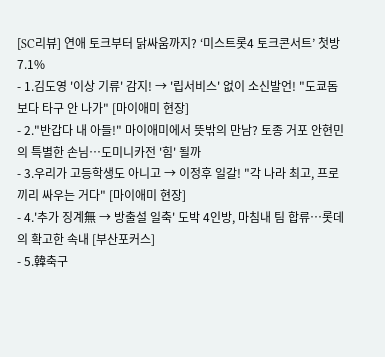[SC리뷰] 연애 토크부터 닭싸움까지? ‘미스트롯4 토크콘서트’ 첫방 7.1%
- 1.김도영 '이상 기류' 감지! → '립서비스' 없이 소신발언! "도쿄돔 보다 타구 안 나가" [마이애미 현장]
- 2."반갑다 내 아들!" 마이애미에서 뜻밖의 만남? 토종 거포 안현민의 특별한 손님…도미니카전 '힘' 될까
- 3.우리가 고등학생도 아니고 → 이정후 일갈! "각 나라 최고, 프로끼리 싸우는 거다" [마이애미 현장]
- 4.'추가 징계無 → 방출설 일축' 도박 4인방, 마침내 팀 합류…롯데의 확고한 속내 [부산포커스]
- 5.韓축구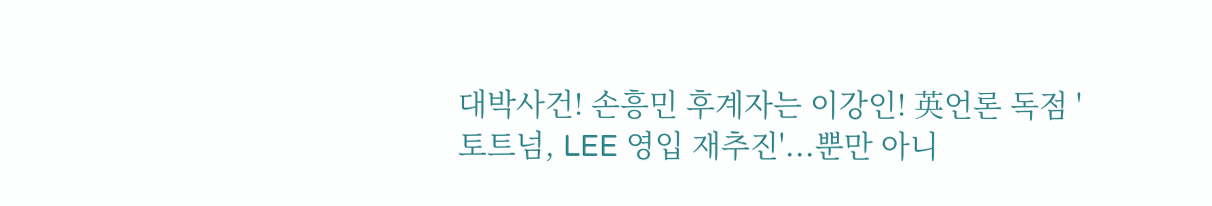대박사건! 손흥민 후계자는 이강인! 英언론 독점 '토트넘, LEE 영입 재추진'...뿐만 아니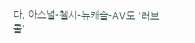다, 아스널-첼시-뉴캐슬-AV도 '러브콜'